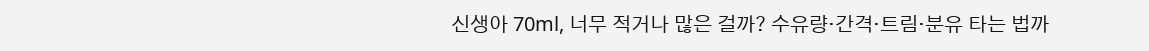신생아 70ml, 너무 적거나 많은 걸까? 수유량·간격·트림·분유 타는 법까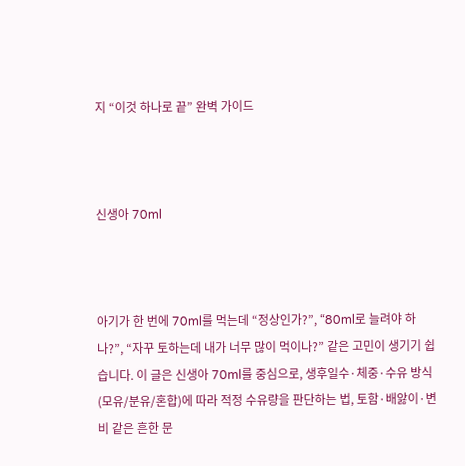지 “이것 하나로 끝” 완벽 가이드



신생아 70ml



아기가 한 번에 70ml를 먹는데 “정상인가?”, “80ml로 늘려야 하나?”, “자꾸 토하는데 내가 너무 많이 먹이나?” 같은 고민이 생기기 쉽습니다. 이 글은 신생아 70ml를 중심으로, 생후일수·체중·수유 방식(모유/분유/혼합)에 따라 적정 수유량을 판단하는 법, 토함·배앓이·변비 같은 흔한 문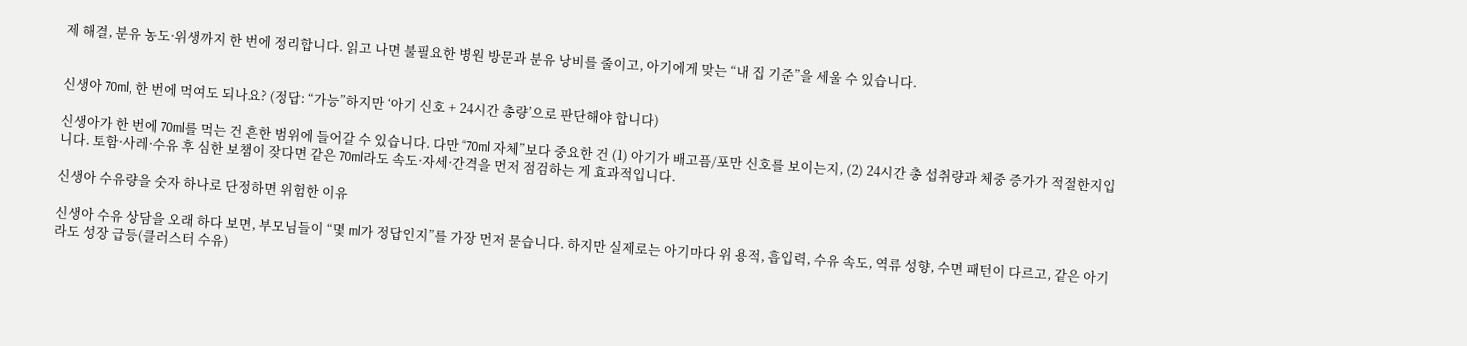제 해결, 분유 농도·위생까지 한 번에 정리합니다. 읽고 나면 불필요한 병원 방문과 분유 낭비를 줄이고, 아기에게 맞는 “내 집 기준”을 세울 수 있습니다.


신생아 70ml, 한 번에 먹여도 되나요? (정답: “가능”하지만 ‘아기 신호 + 24시간 총량’으로 판단해야 합니다)

신생아가 한 번에 70ml를 먹는 건 흔한 범위에 들어갈 수 있습니다. 다만 “70ml 자체”보다 중요한 건 (1) 아기가 배고픔/포만 신호를 보이는지, (2) 24시간 총 섭취량과 체중 증가가 적절한지입니다. 토함·사레·수유 후 심한 보챔이 잦다면 같은 70ml라도 속도·자세·간격을 먼저 점검하는 게 효과적입니다.

신생아 수유량을 숫자 하나로 단정하면 위험한 이유

신생아 수유 상담을 오래 하다 보면, 부모님들이 “몇 ml가 정답인지”를 가장 먼저 묻습니다. 하지만 실제로는 아기마다 위 용적, 흡입력, 수유 속도, 역류 성향, 수면 패턴이 다르고, 같은 아기라도 성장 급등(클러스터 수유)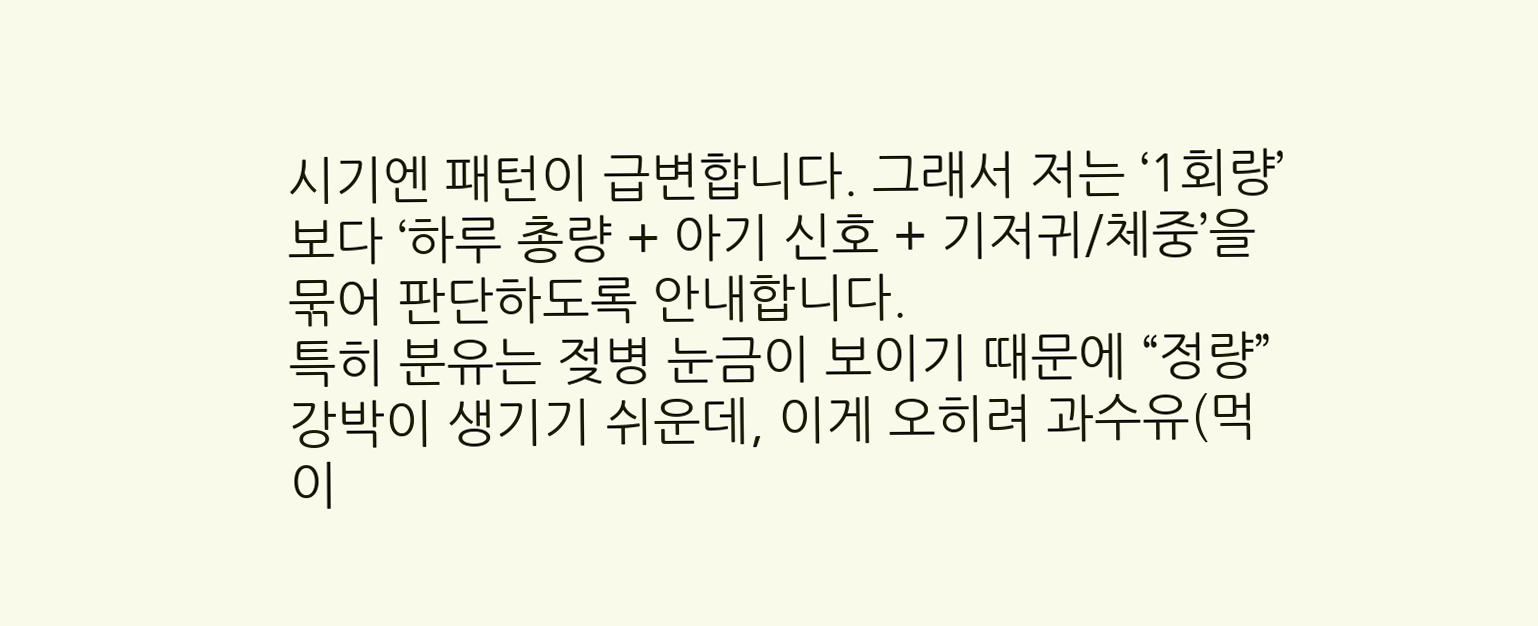시기엔 패턴이 급변합니다. 그래서 저는 ‘1회량’보다 ‘하루 총량 + 아기 신호 + 기저귀/체중’을 묶어 판단하도록 안내합니다.
특히 분유는 젖병 눈금이 보이기 때문에 “정량” 강박이 생기기 쉬운데, 이게 오히려 과수유(먹이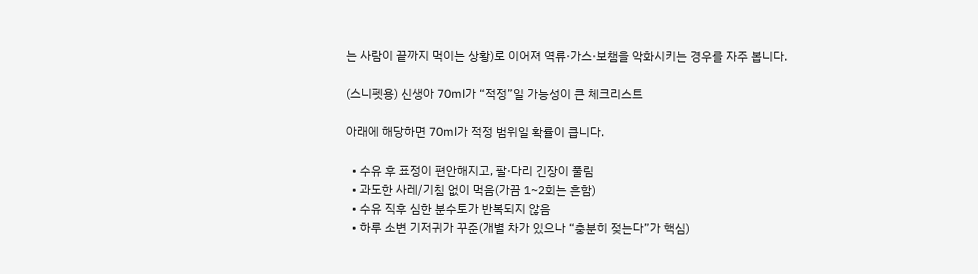는 사람이 끝까지 먹이는 상황)로 이어져 역류·가스·보챔을 악화시키는 경우를 자주 봅니다.

(스니펫용) 신생아 70ml가 “적정”일 가능성이 큰 체크리스트

아래에 해당하면 70ml가 적정 범위일 확률이 큽니다.

  • 수유 후 표정이 편안해지고, 팔·다리 긴장이 풀림
  • 과도한 사레/기침 없이 먹음(가끔 1~2회는 흔함)
  • 수유 직후 심한 분수토가 반복되지 않음
  • 하루 소변 기저귀가 꾸준(개별 차가 있으나 “충분히 젖는다”가 핵심)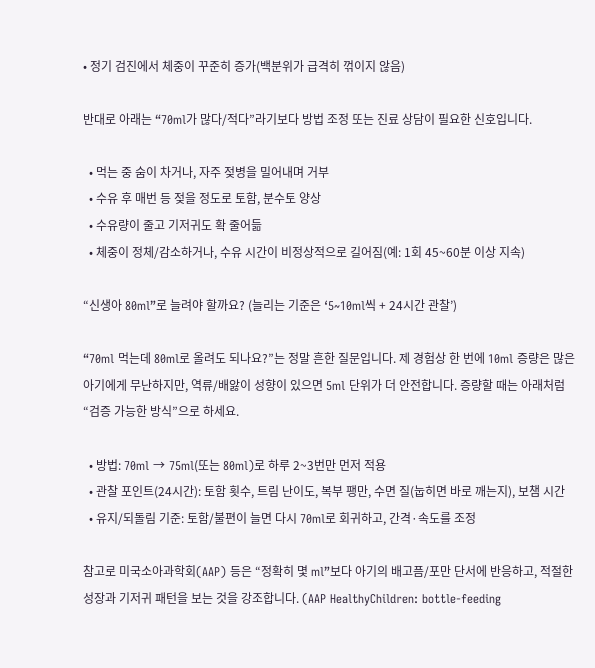• 정기 검진에서 체중이 꾸준히 증가(백분위가 급격히 꺾이지 않음)

반대로 아래는 “70ml가 많다/적다”라기보다 방법 조정 또는 진료 상담이 필요한 신호입니다.

  • 먹는 중 숨이 차거나, 자주 젖병을 밀어내며 거부
  • 수유 후 매번 등 젖을 정도로 토함, 분수토 양상
  • 수유량이 줄고 기저귀도 확 줄어듦
  • 체중이 정체/감소하거나, 수유 시간이 비정상적으로 길어짐(예: 1회 45~60분 이상 지속)

“신생아 80ml”로 늘려야 할까요? (늘리는 기준은 ‘5~10ml씩 + 24시간 관찰’)

“70ml 먹는데 80ml로 올려도 되나요?”는 정말 흔한 질문입니다. 제 경험상 한 번에 10ml 증량은 많은 아기에게 무난하지만, 역류/배앓이 성향이 있으면 5ml 단위가 더 안전합니다. 증량할 때는 아래처럼 “검증 가능한 방식”으로 하세요.

  • 방법: 70ml → 75ml(또는 80ml)로 하루 2~3번만 먼저 적용
  • 관찰 포인트(24시간): 토함 횟수, 트림 난이도, 복부 팽만, 수면 질(눕히면 바로 깨는지), 보챔 시간
  • 유지/되돌림 기준: 토함/불편이 늘면 다시 70ml로 회귀하고, 간격·속도를 조정

참고로 미국소아과학회(AAP) 등은 “정확히 몇 ml”보다 아기의 배고픔/포만 단서에 반응하고, 적절한 성장과 기저귀 패턴을 보는 것을 강조합니다. (AAP HealthyChildren: bottle-feeding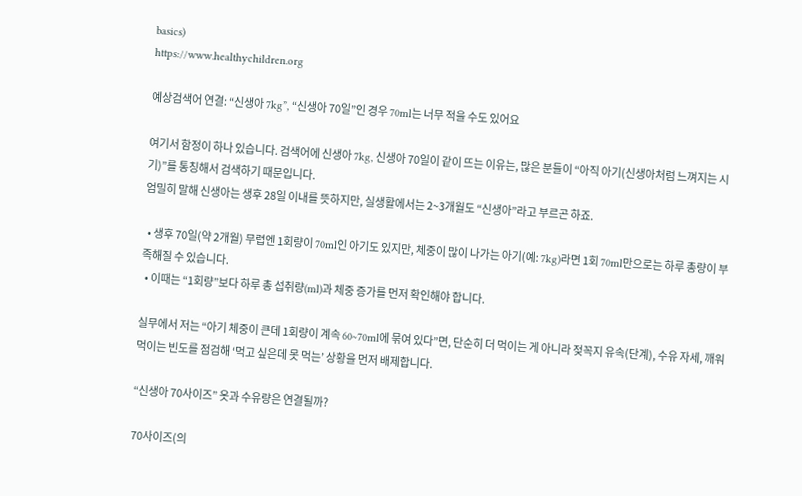basics)
https://www.healthychildren.org

예상검색어 연결: “신생아 7kg”, “신생아 70일”인 경우 70ml는 너무 적을 수도 있어요

여기서 함정이 하나 있습니다. 검색어에 신생아 7kg, 신생아 70일이 같이 뜨는 이유는, 많은 분들이 “아직 아기(신생아처럼 느껴지는 시기)”를 통칭해서 검색하기 때문입니다.
엄밀히 말해 신생아는 생후 28일 이내를 뜻하지만, 실생활에서는 2~3개월도 “신생아”라고 부르곤 하죠.

  • 생후 70일(약 2개월) 무렵엔 1회량이 70ml인 아기도 있지만, 체중이 많이 나가는 아기(예: 7kg)라면 1회 70ml만으로는 하루 총량이 부족해질 수 있습니다.
  • 이때는 “1회량”보다 하루 총 섭취량(ml)과 체중 증가를 먼저 확인해야 합니다.

실무에서 저는 “아기 체중이 큰데 1회량이 계속 60~70ml에 묶여 있다”면, 단순히 더 먹이는 게 아니라 젖꼭지 유속(단계), 수유 자세, 깨워 먹이는 빈도를 점검해 ‘먹고 싶은데 못 먹는’ 상황을 먼저 배제합니다.

“신생아 70사이즈” 옷과 수유량은 연결될까?

70사이즈(의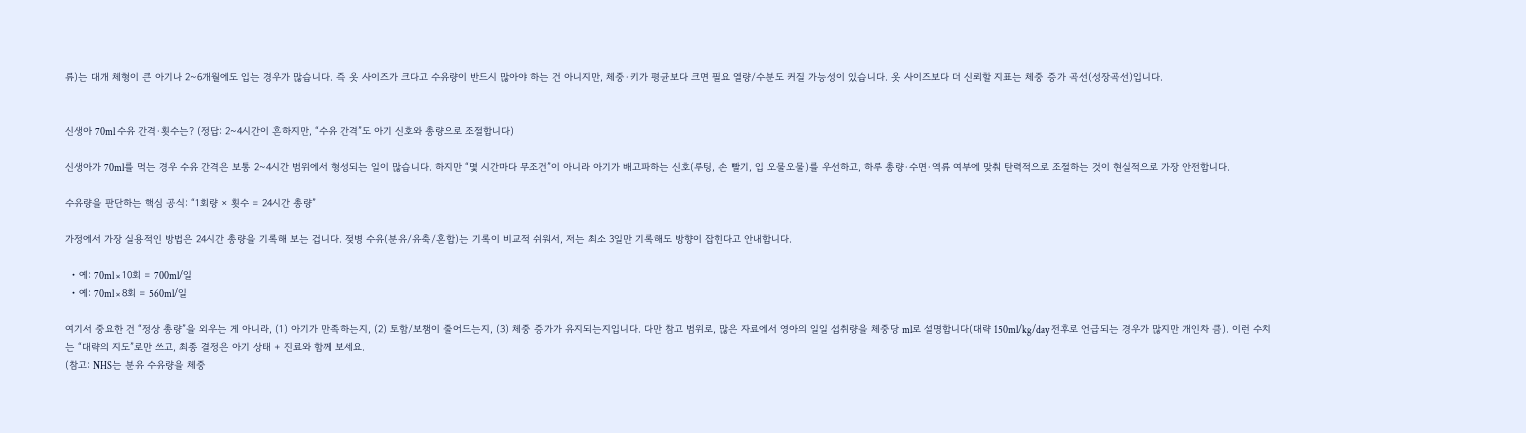류)는 대개 체형이 큰 아기나 2~6개월에도 입는 경우가 많습니다. 즉 옷 사이즈가 크다고 수유량이 반드시 많아야 하는 건 아니지만, 체중·키가 평균보다 크면 필요 열량/수분도 커질 가능성이 있습니다. 옷 사이즈보다 더 신뢰할 지표는 체중 증가 곡선(성장곡선)입니다.


신생아 70ml 수유 간격·횟수는? (정답: 2~4시간이 흔하지만, “수유 간격”도 아기 신호와 총량으로 조절합니다)

신생아가 70ml를 먹는 경우 수유 간격은 보통 2~4시간 범위에서 형성되는 일이 많습니다. 하지만 “몇 시간마다 무조건”이 아니라 아기가 배고파하는 신호(루팅, 손 빨기, 입 오물오물)를 우선하고, 하루 총량·수면·역류 여부에 맞춰 탄력적으로 조절하는 것이 현실적으로 가장 안전합니다.

수유량을 판단하는 핵심 공식: “1회량 × 횟수 = 24시간 총량”

가정에서 가장 실용적인 방법은 24시간 총량을 기록해 보는 겁니다. 젖병 수유(분유/유축/혼합)는 기록이 비교적 쉬워서, 저는 최소 3일만 기록해도 방향이 잡힌다고 안내합니다.

  • 예: 70ml × 10회 = 700ml/일
  • 예: 70ml × 8회 = 560ml/일

여기서 중요한 건 “정상 총량”을 외우는 게 아니라, (1) 아기가 만족하는지, (2) 토함/보챔이 줄어드는지, (3) 체중 증가가 유지되는지입니다. 다만 참고 범위로, 많은 자료에서 영아의 일일 섭취량을 체중당 ml로 설명합니다(대략 150ml/kg/day 전후로 언급되는 경우가 많지만 개인차 큼). 이런 수치는 “대략의 지도”로만 쓰고, 최종 결정은 아기 상태 + 진료와 함께 보세요.
(참고: NHS는 분유 수유량을 체중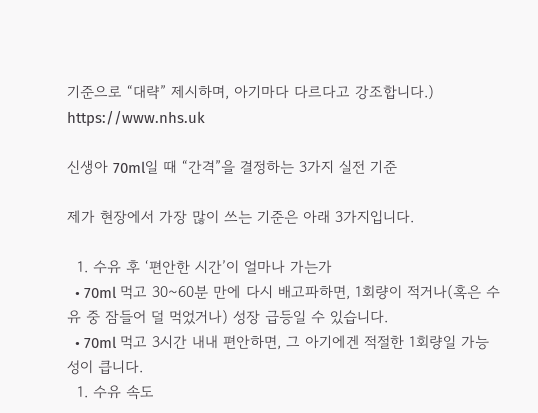기준으로 “대략” 제시하며, 아기마다 다르다고 강조합니다.)
https://www.nhs.uk

신생아 70ml일 때 “간격”을 결정하는 3가지 실전 기준

제가 현장에서 가장 많이 쓰는 기준은 아래 3가지입니다.

  1. 수유 후 ‘편안한 시간’이 얼마나 가는가
  • 70ml 먹고 30~60분 만에 다시 배고파하면, 1회량이 적거나(혹은 수유 중 잠들어 덜 먹었거나) 성장 급등일 수 있습니다.
  • 70ml 먹고 3시간 내내 편안하면, 그 아기에겐 적절한 1회량일 가능성이 큽니다.
  1. 수유 속도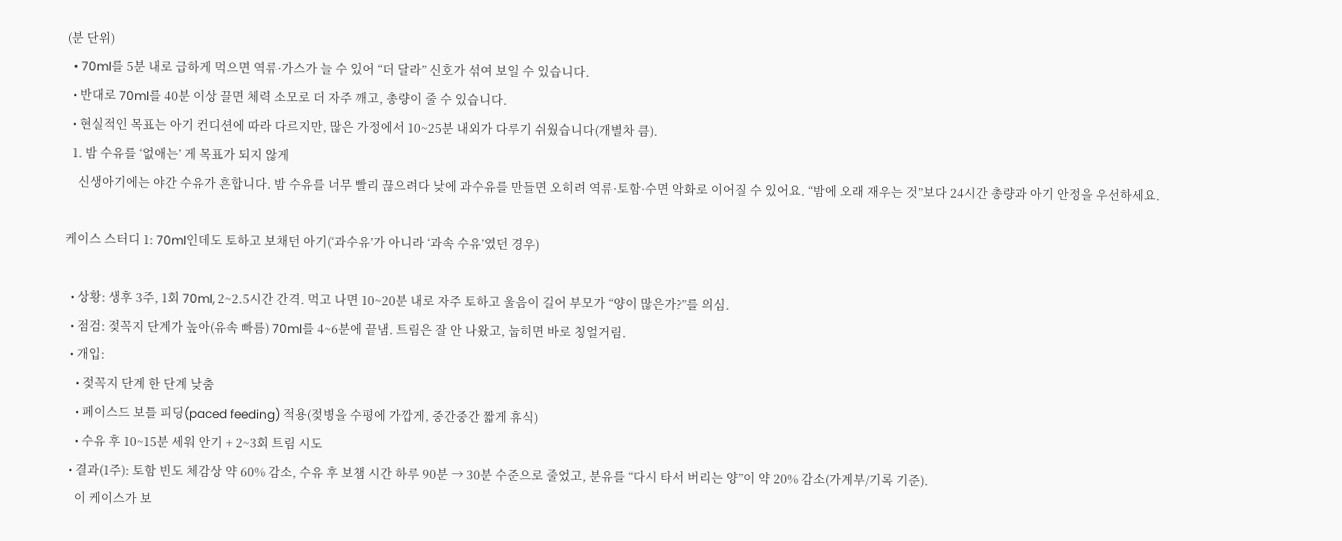(분 단위)
  • 70ml를 5분 내로 급하게 먹으면 역류·가스가 늘 수 있어 “더 달라” 신호가 섞여 보일 수 있습니다.
  • 반대로 70ml를 40분 이상 끌면 체력 소모로 더 자주 깨고, 총량이 줄 수 있습니다.
  • 현실적인 목표는 아기 컨디션에 따라 다르지만, 많은 가정에서 10~25분 내외가 다루기 쉬웠습니다(개별차 큼).
  1. 밤 수유를 ‘없애는’ 게 목표가 되지 않게
    신생아기에는 야간 수유가 흔합니다. 밤 수유를 너무 빨리 끊으려다 낮에 과수유를 만들면 오히려 역류·토함·수면 악화로 이어질 수 있어요. “밤에 오래 재우는 것”보다 24시간 총량과 아기 안정을 우선하세요.

케이스 스터디 1: 70ml인데도 토하고 보채던 아기(‘과수유’가 아니라 ‘과속 수유’였던 경우)

  • 상황: 생후 3주, 1회 70ml, 2~2.5시간 간격. 먹고 나면 10~20분 내로 자주 토하고 울음이 길어 부모가 “양이 많은가?”를 의심.
  • 점검: 젖꼭지 단계가 높아(유속 빠름) 70ml를 4~6분에 끝냄. 트림은 잘 안 나왔고, 눕히면 바로 칭얼거림.
  • 개입:
    • 젖꼭지 단계 한 단계 낮춤
    • 페이스드 보틀 피딩(paced feeding) 적용(젖병을 수평에 가깝게, 중간중간 짧게 휴식)
    • 수유 후 10~15분 세워 안기 + 2~3회 트림 시도
  • 결과(1주): 토함 빈도 체감상 약 60% 감소, 수유 후 보챔 시간 하루 90분 → 30분 수준으로 줄었고, 분유를 “다시 타서 버리는 양”이 약 20% 감소(가계부/기록 기준).
    이 케이스가 보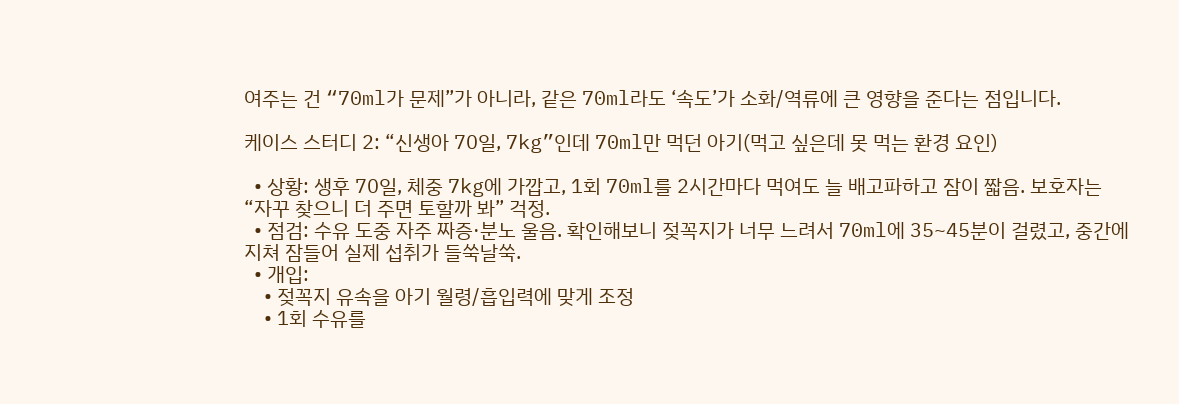여주는 건 “70ml가 문제”가 아니라, 같은 70ml라도 ‘속도’가 소화/역류에 큰 영향을 준다는 점입니다.

케이스 스터디 2: “신생아 70일, 7kg”인데 70ml만 먹던 아기(먹고 싶은데 못 먹는 환경 요인)

  • 상황: 생후 70일, 체중 7kg에 가깝고, 1회 70ml를 2시간마다 먹여도 늘 배고파하고 잠이 짧음. 보호자는 “자꾸 찾으니 더 주면 토할까 봐” 걱정.
  • 점검: 수유 도중 자주 짜증·분노 울음. 확인해보니 젖꼭지가 너무 느려서 70ml에 35~45분이 걸렸고, 중간에 지쳐 잠들어 실제 섭취가 들쑥날쑥.
  • 개입:
    • 젖꼭지 유속을 아기 월령/흡입력에 맞게 조정
    • 1회 수유를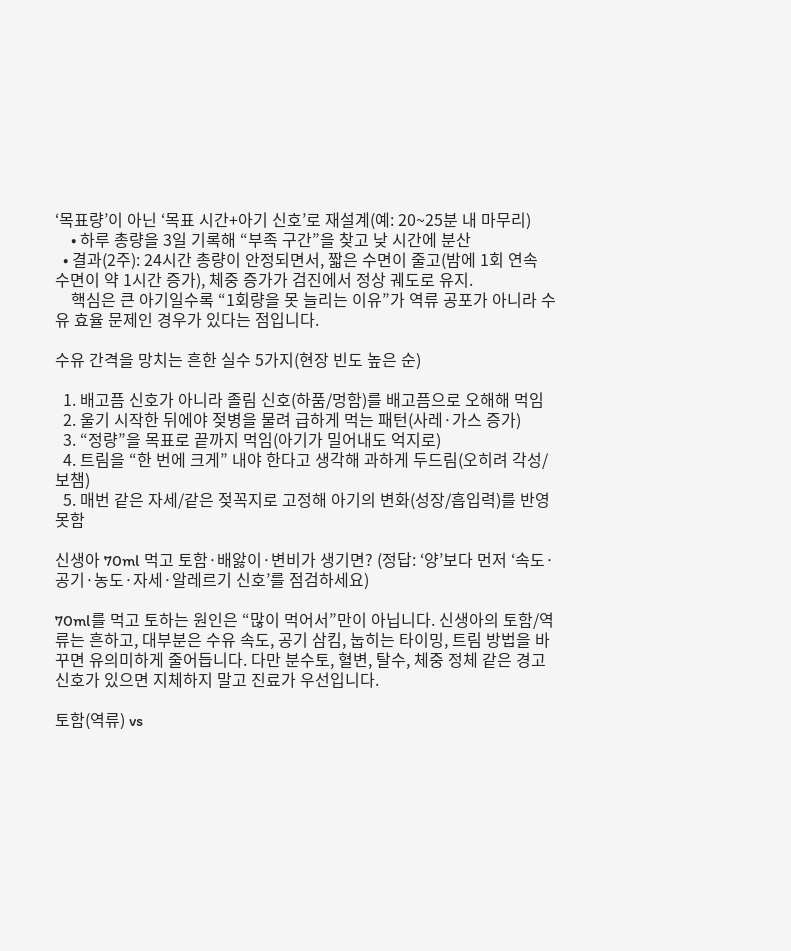‘목표량’이 아닌 ‘목표 시간+아기 신호’로 재설계(예: 20~25분 내 마무리)
    • 하루 총량을 3일 기록해 “부족 구간”을 찾고 낮 시간에 분산
  • 결과(2주): 24시간 총량이 안정되면서, 짧은 수면이 줄고(밤에 1회 연속 수면이 약 1시간 증가), 체중 증가가 검진에서 정상 궤도로 유지.
    핵심은 큰 아기일수록 “1회량을 못 늘리는 이유”가 역류 공포가 아니라 수유 효율 문제인 경우가 있다는 점입니다.

수유 간격을 망치는 흔한 실수 5가지(현장 빈도 높은 순)

  1. 배고픔 신호가 아니라 졸림 신호(하품/멍함)를 배고픔으로 오해해 먹임
  2. 울기 시작한 뒤에야 젖병을 물려 급하게 먹는 패턴(사레·가스 증가)
  3. “정량”을 목표로 끝까지 먹임(아기가 밀어내도 억지로)
  4. 트림을 “한 번에 크게” 내야 한다고 생각해 과하게 두드림(오히려 각성/보챔)
  5. 매번 같은 자세/같은 젖꼭지로 고정해 아기의 변화(성장/흡입력)를 반영 못함

신생아 70ml 먹고 토함·배앓이·변비가 생기면? (정답: ‘양’보다 먼저 ‘속도·공기·농도·자세·알레르기 신호’를 점검하세요)

70ml를 먹고 토하는 원인은 “많이 먹어서”만이 아닙니다. 신생아의 토함/역류는 흔하고, 대부분은 수유 속도, 공기 삼킴, 눕히는 타이밍, 트림 방법을 바꾸면 유의미하게 줄어듭니다. 다만 분수토, 혈변, 탈수, 체중 정체 같은 경고 신호가 있으면 지체하지 말고 진료가 우선입니다.

토함(역류) vs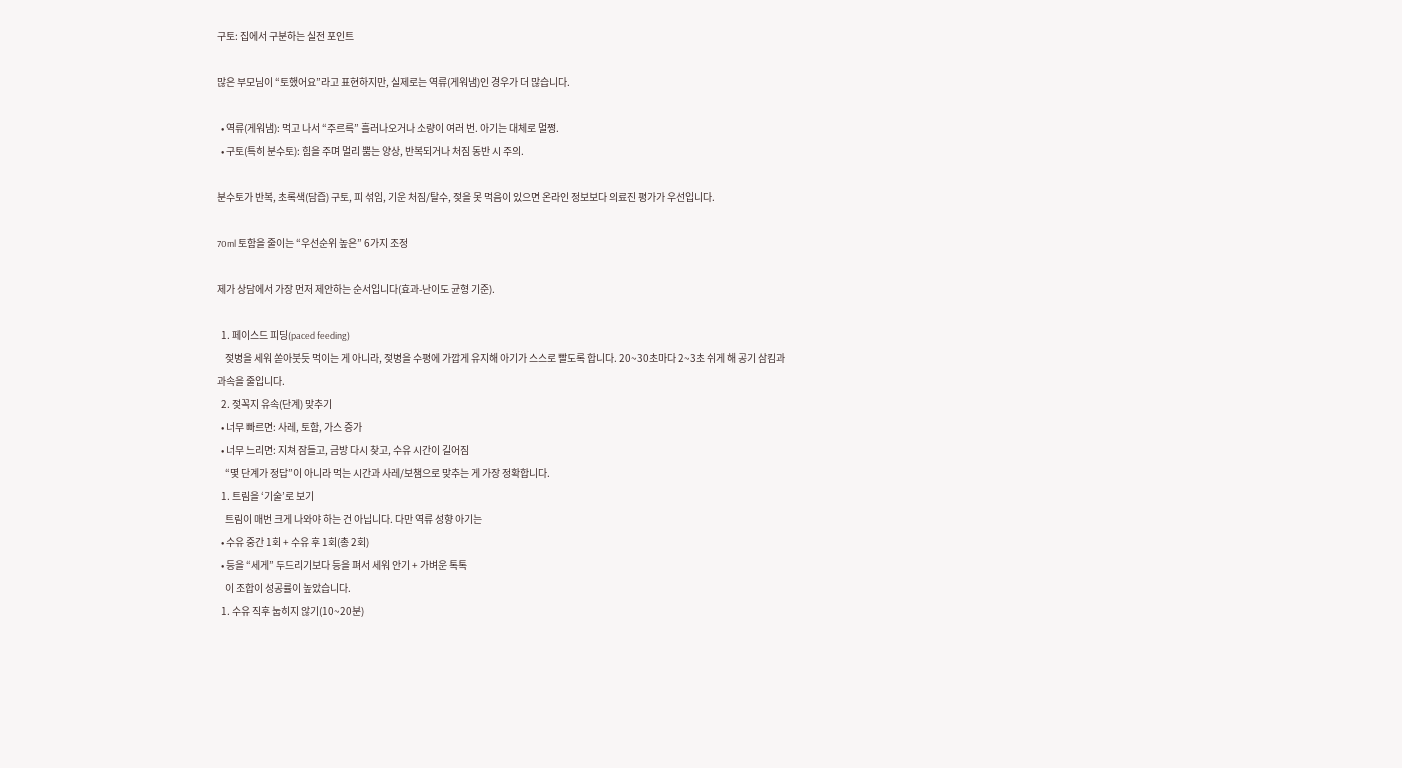구토: 집에서 구분하는 실전 포인트

많은 부모님이 “토했어요”라고 표현하지만, 실제로는 역류(게워냄)인 경우가 더 많습니다.

  • 역류(게워냄): 먹고 나서 “주르륵” 흘러나오거나 소량이 여러 번. 아기는 대체로 멀쩡.
  • 구토(특히 분수토): 힘을 주며 멀리 뿜는 양상, 반복되거나 처짐 동반 시 주의.

분수토가 반복, 초록색(담즙) 구토, 피 섞임, 기운 처짐/탈수, 젖을 못 먹음이 있으면 온라인 정보보다 의료진 평가가 우선입니다.

70ml 토함을 줄이는 “우선순위 높은” 6가지 조정

제가 상담에서 가장 먼저 제안하는 순서입니다(효과-난이도 균형 기준).

  1. 페이스드 피딩(paced feeding)
    젖병을 세워 쏟아붓듯 먹이는 게 아니라, 젖병을 수평에 가깝게 유지해 아기가 스스로 빨도록 합니다. 20~30초마다 2~3초 쉬게 해 공기 삼킴과 과속을 줄입니다.
  2. 젖꼭지 유속(단계) 맞추기
  • 너무 빠르면: 사레, 토함, 가스 증가
  • 너무 느리면: 지쳐 잠들고, 금방 다시 찾고, 수유 시간이 길어짐
    “몇 단계가 정답”이 아니라 먹는 시간과 사레/보챔으로 맞추는 게 가장 정확합니다.
  1. 트림을 ‘기술’로 보기
    트림이 매번 크게 나와야 하는 건 아닙니다. 다만 역류 성향 아기는
  • 수유 중간 1회 + 수유 후 1회(총 2회)
  • 등을 “세게” 두드리기보다 등을 펴서 세워 안기 + 가벼운 톡톡
    이 조합이 성공률이 높았습니다.
  1. 수유 직후 눕히지 않기(10~20분)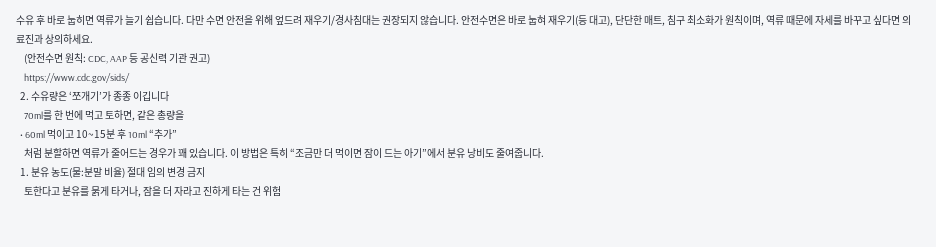수유 후 바로 눕히면 역류가 늘기 쉽습니다. 다만 수면 안전을 위해 엎드려 재우기/경사침대는 권장되지 않습니다. 안전수면은 바로 눕혀 재우기(등 대고), 단단한 매트, 침구 최소화가 원칙이며, 역류 때문에 자세를 바꾸고 싶다면 의료진과 상의하세요.
    (안전수면 원칙: CDC, AAP 등 공신력 기관 권고)
    https://www.cdc.gov/sids/
  2. 수유량은 ‘쪼개기’가 종종 이깁니다
    70ml를 한 번에 먹고 토하면, 같은 총량을
  • 60ml 먹이고 10~15분 후 10ml “추가”
    처럼 분할하면 역류가 줄어드는 경우가 꽤 있습니다. 이 방법은 특히 “조금만 더 먹이면 잠이 드는 아기”에서 분유 낭비도 줄여줍니다.
  1. 분유 농도(물:분말 비율) 절대 임의 변경 금지
    토한다고 분유를 묽게 타거나, 잠을 더 자라고 진하게 타는 건 위험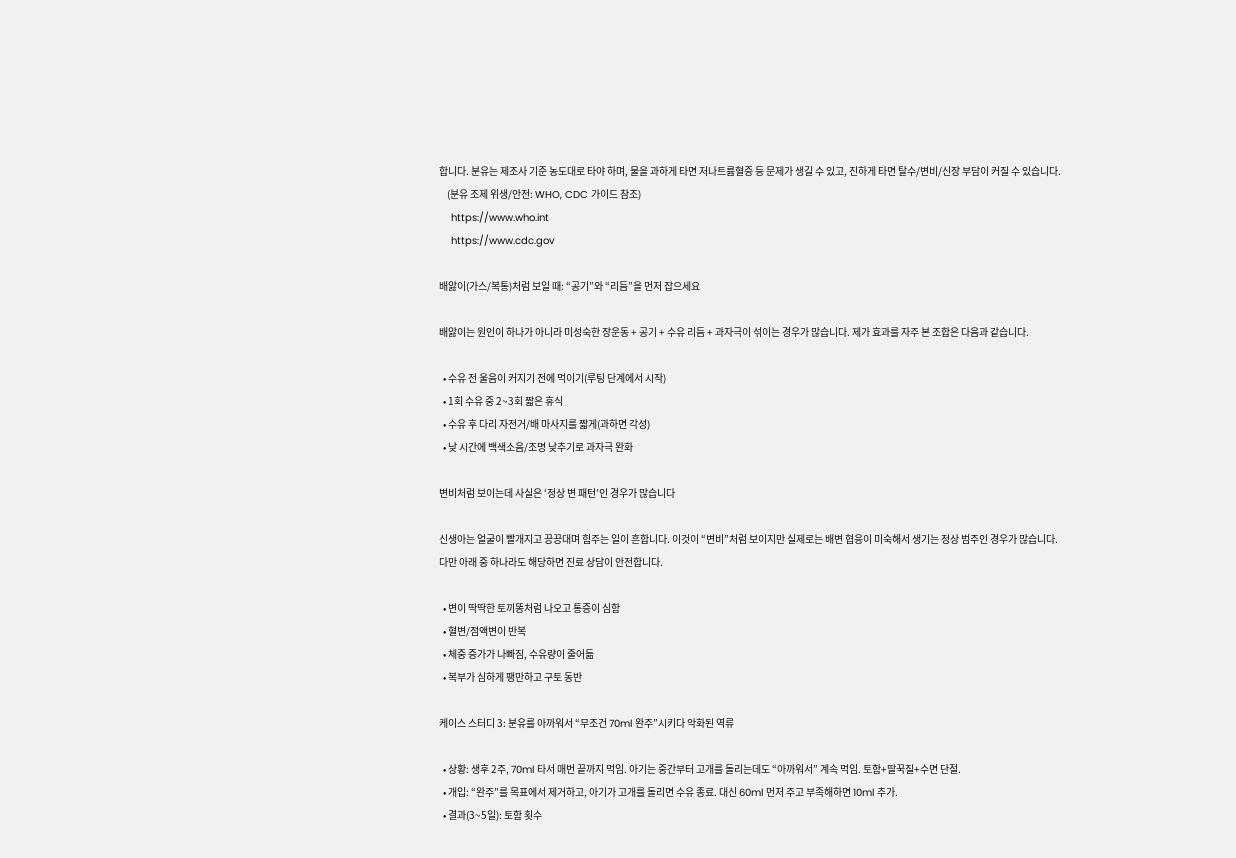합니다. 분유는 제조사 기준 농도대로 타야 하며, 물을 과하게 타면 저나트륨혈증 등 문제가 생길 수 있고, 진하게 타면 탈수/변비/신장 부담이 커질 수 있습니다.
    (분유 조제 위생/안전: WHO, CDC 가이드 참조)
    https://www.who.int
    https://www.cdc.gov

배앓이(가스/복통)처럼 보일 때: “공기”와 “리듬”을 먼저 잡으세요

배앓이는 원인이 하나가 아니라 미성숙한 장운동 + 공기 + 수유 리듬 + 과자극이 섞이는 경우가 많습니다. 제가 효과를 자주 본 조합은 다음과 같습니다.

  • 수유 전 울음이 커지기 전에 먹이기(루팅 단계에서 시작)
  • 1회 수유 중 2~3회 짧은 휴식
  • 수유 후 다리 자전거/배 마사지를 짧게(과하면 각성)
  • 낮 시간에 백색소음/조명 낮추기로 과자극 완화

변비처럼 보이는데 사실은 ‘정상 변 패턴’인 경우가 많습니다

신생아는 얼굴이 빨개지고 끙끙대며 힘주는 일이 흔합니다. 이것이 “변비”처럼 보이지만 실제로는 배변 협응이 미숙해서 생기는 정상 범주인 경우가 많습니다.
다만 아래 중 하나라도 해당하면 진료 상담이 안전합니다.

  • 변이 딱딱한 토끼똥처럼 나오고 통증이 심함
  • 혈변/점액변이 반복
  • 체중 증가가 나빠짐, 수유량이 줄어듦
  • 복부가 심하게 팽만하고 구토 동반

케이스 스터디 3: 분유를 아까워서 “무조건 70ml 완주”시키다 악화된 역류

  • 상황: 생후 2주, 70ml 타서 매번 끝까지 먹임. 아기는 중간부터 고개를 돌리는데도 “아까워서” 계속 먹임. 토함+딸꾹질+수면 단절.
  • 개입: “완주”를 목표에서 제거하고, 아기가 고개를 돌리면 수유 종료. 대신 60ml 먼저 주고 부족해하면 10ml 추가.
  • 결과(3~5일): 토함 횟수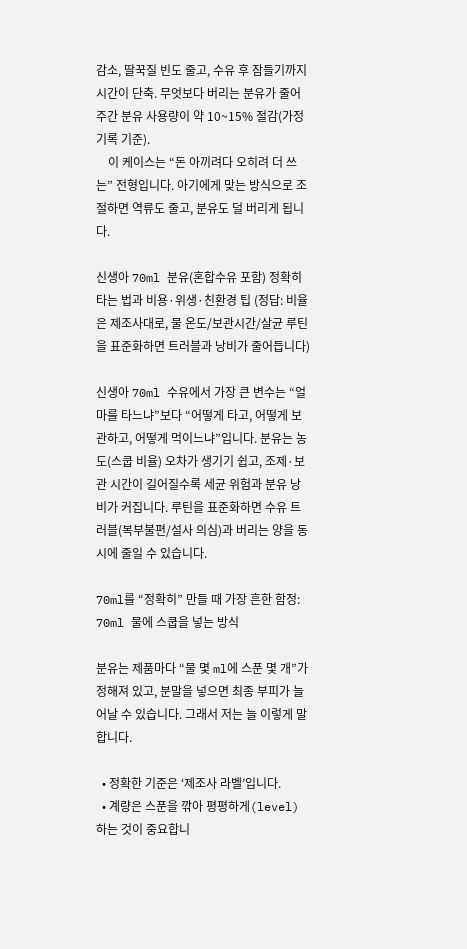감소, 딸꾹질 빈도 줄고, 수유 후 잠들기까지 시간이 단축. 무엇보다 버리는 분유가 줄어 주간 분유 사용량이 약 10~15% 절감(가정 기록 기준).
    이 케이스는 “돈 아끼려다 오히려 더 쓰는” 전형입니다. 아기에게 맞는 방식으로 조절하면 역류도 줄고, 분유도 덜 버리게 됩니다.

신생아 70ml 분유(혼합수유 포함) 정확히 타는 법과 비용·위생·친환경 팁 (정답: 비율은 제조사대로, 물 온도/보관시간/살균 루틴을 표준화하면 트러블과 낭비가 줄어듭니다)

신생아 70ml 수유에서 가장 큰 변수는 “얼마를 타느냐”보다 “어떻게 타고, 어떻게 보관하고, 어떻게 먹이느냐”입니다. 분유는 농도(스쿱 비율) 오차가 생기기 쉽고, 조제·보관 시간이 길어질수록 세균 위험과 분유 낭비가 커집니다. 루틴을 표준화하면 수유 트러블(복부불편/설사 의심)과 버리는 양을 동시에 줄일 수 있습니다.

70ml를 “정확히” 만들 때 가장 흔한 함정: 70ml 물에 스쿱을 넣는 방식

분유는 제품마다 “물 몇 ml에 스푼 몇 개”가 정해져 있고, 분말을 넣으면 최종 부피가 늘어날 수 있습니다. 그래서 저는 늘 이렇게 말합니다.

  • 정확한 기준은 ‘제조사 라벨’입니다.
  • 계량은 스푼을 깎아 평평하게(level) 하는 것이 중요합니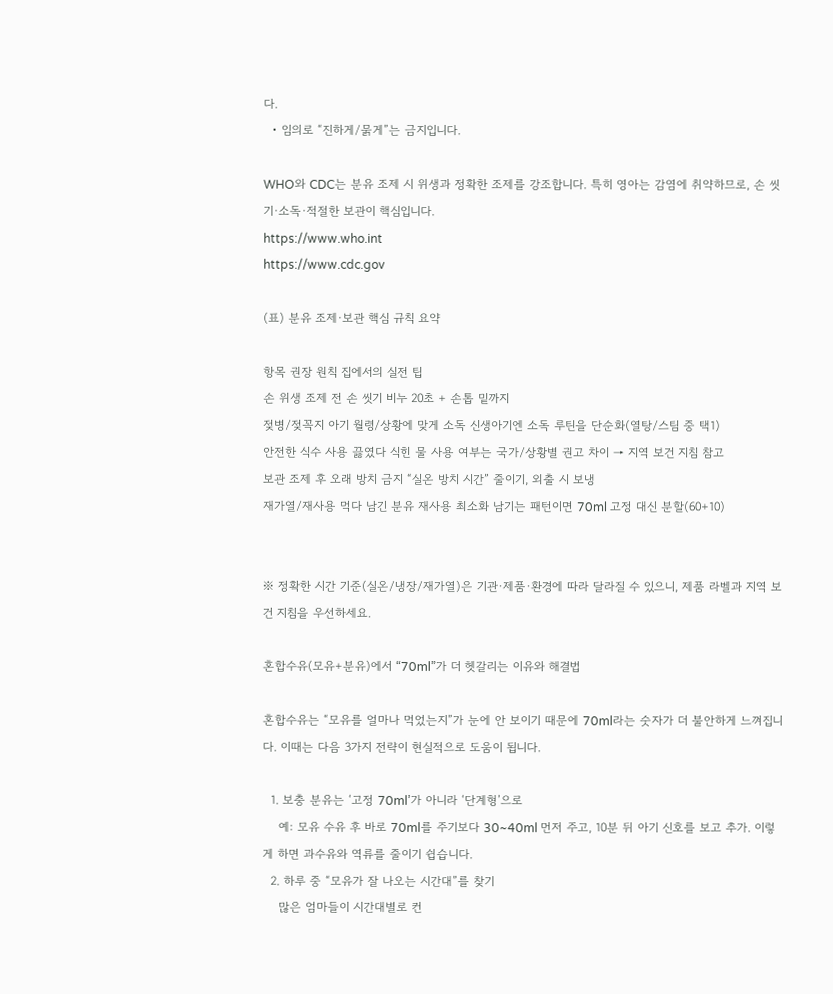다.
  • 임의로 “진하게/묽게”는 금지입니다.

WHO와 CDC는 분유 조제 시 위생과 정확한 조제를 강조합니다. 특히 영아는 감염에 취약하므로, 손 씻기·소독·적절한 보관이 핵심입니다.
https://www.who.int
https://www.cdc.gov

(표) 분유 조제·보관 핵심 규칙 요약

항목 권장 원칙 집에서의 실전 팁
손 위생 조제 전 손 씻기 비누 20초 + 손톱 밑까지
젖병/젖꼭지 아기 월령/상황에 맞게 소독 신생아기엔 소독 루틴을 단순화(열탕/스팀 중 택1)
안전한 식수 사용 끓였다 식힌 물 사용 여부는 국가/상황별 권고 차이 → 지역 보건 지침 참고
보관 조제 후 오래 방치 금지 “실온 방치 시간” 줄이기, 외출 시 보냉
재가열/재사용 먹다 남긴 분유 재사용 최소화 남기는 패턴이면 70ml 고정 대신 분할(60+10)


※ 정확한 시간 기준(실온/냉장/재가열)은 기관·제품·환경에 따라 달라질 수 있으니, 제품 라벨과 지역 보건 지침을 우선하세요.

혼합수유(모유+분유)에서 “70ml”가 더 헷갈리는 이유와 해결법

혼합수유는 “모유를 얼마나 먹었는지”가 눈에 안 보이기 때문에 70ml라는 숫자가 더 불안하게 느껴집니다. 이때는 다음 3가지 전략이 현실적으로 도움이 됩니다.

  1. 보충 분유는 ‘고정 70ml’가 아니라 ‘단계형’으로
    예: 모유 수유 후 바로 70ml를 주기보다 30~40ml 먼저 주고, 10분 뒤 아기 신호를 보고 추가. 이렇게 하면 과수유와 역류를 줄이기 쉽습니다.
  2. 하루 중 “모유가 잘 나오는 시간대”를 찾기
    많은 엄마들이 시간대별로 컨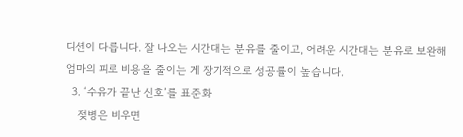디션이 다릅니다. 잘 나오는 시간대는 분유를 줄이고, 어려운 시간대는 분유로 보완해 엄마의 피로 비용을 줄이는 게 장기적으로 성공률이 높습니다.
  3. ‘수유가 끝난 신호’를 표준화
    젖병은 비우면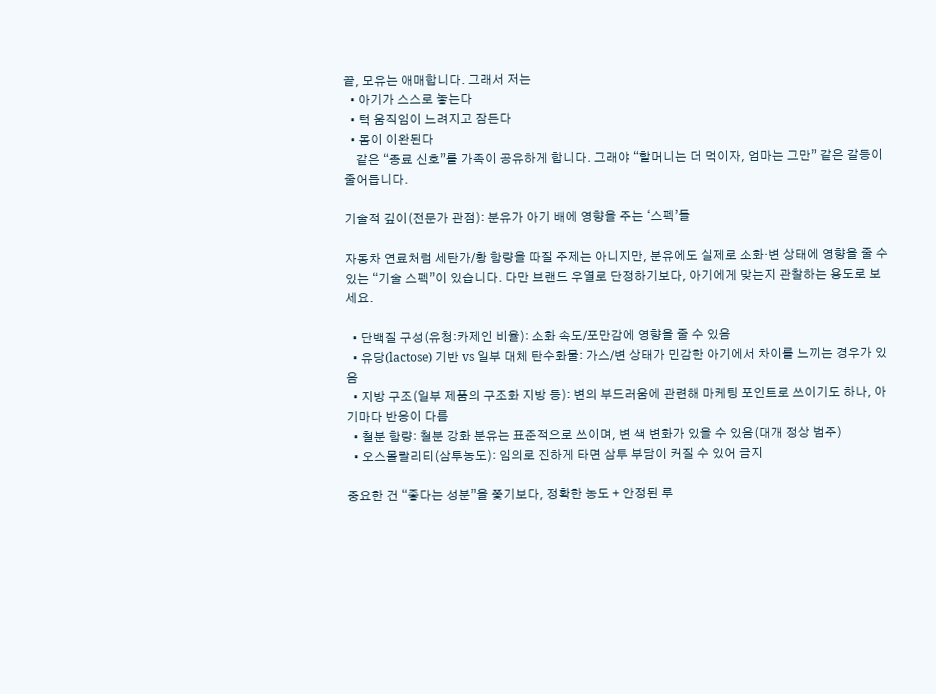끝, 모유는 애매합니다. 그래서 저는
  • 아기가 스스로 놓는다
  • 턱 움직임이 느려지고 잠든다
  • 몸이 이완된다
    같은 “종료 신호”를 가족이 공유하게 합니다. 그래야 “할머니는 더 먹이자, 엄마는 그만” 같은 갈등이 줄어듭니다.

기술적 깊이(전문가 관점): 분유가 아기 배에 영향을 주는 ‘스펙’들

자동차 연료처럼 세탄가/황 함량을 따질 주제는 아니지만, 분유에도 실제로 소화·변 상태에 영향을 줄 수 있는 “기술 스펙”이 있습니다. 다만 브랜드 우열로 단정하기보다, 아기에게 맞는지 관찰하는 용도로 보세요.

  • 단백질 구성(유청:카제인 비율): 소화 속도/포만감에 영향을 줄 수 있음
  • 유당(lactose) 기반 vs 일부 대체 탄수화물: 가스/변 상태가 민감한 아기에서 차이를 느끼는 경우가 있음
  • 지방 구조(일부 제품의 구조화 지방 등): 변의 부드러움에 관련해 마케팅 포인트로 쓰이기도 하나, 아기마다 반응이 다름
  • 철분 함량: 철분 강화 분유는 표준적으로 쓰이며, 변 색 변화가 있을 수 있음(대개 정상 범주)
  • 오스몰랄리티(삼투농도): 임의로 진하게 타면 삼투 부담이 커질 수 있어 금지

중요한 건 “좋다는 성분”을 쫓기보다, 정확한 농도 + 안정된 루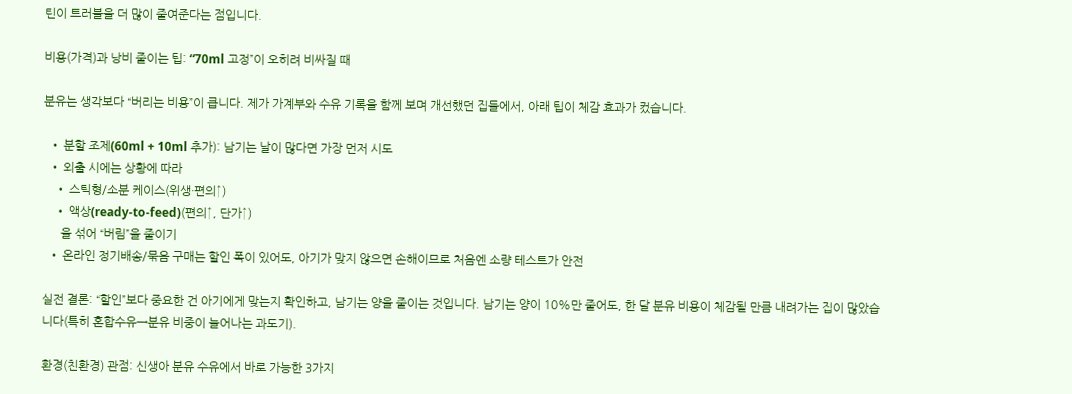틴이 트러블을 더 많이 줄여준다는 점입니다.

비용(가격)과 낭비 줄이는 팁: “70ml 고정”이 오히려 비싸질 때

분유는 생각보다 “버리는 비용”이 큽니다. 제가 가계부와 수유 기록을 함께 보며 개선했던 집들에서, 아래 팁이 체감 효과가 컸습니다.

  • 분할 조제(60ml + 10ml 추가): 남기는 날이 많다면 가장 먼저 시도
  • 외출 시에는 상황에 따라
    • 스틱형/소분 케이스(위생·편의↑)
    • 액상(ready-to-feed)(편의↑, 단가↑)
      을 섞어 “버림”을 줄이기
  • 온라인 정기배송/묶음 구매는 할인 폭이 있어도, 아기가 맞지 않으면 손해이므로 처음엔 소량 테스트가 안전

실전 결론: “할인”보다 중요한 건 아기에게 맞는지 확인하고, 남기는 양을 줄이는 것입니다. 남기는 양이 10%만 줄어도, 한 달 분유 비용이 체감될 만큼 내려가는 집이 많았습니다(특히 혼합수유→분유 비중이 늘어나는 과도기).

환경(친환경) 관점: 신생아 분유 수유에서 바로 가능한 3가지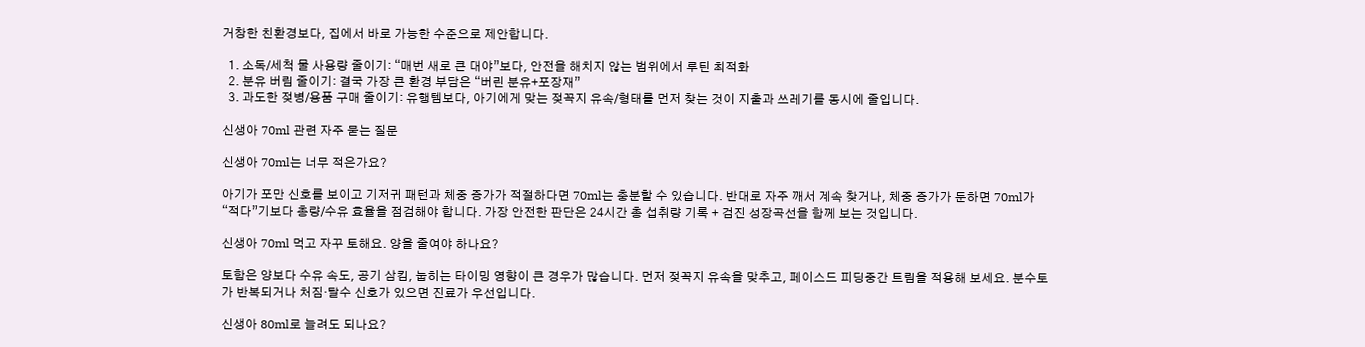거창한 친환경보다, 집에서 바로 가능한 수준으로 제안합니다.

  1. 소독/세척 물 사용량 줄이기: “매번 새로 큰 대야”보다, 안전을 해치지 않는 범위에서 루틴 최적화
  2. 분유 버림 줄이기: 결국 가장 큰 환경 부담은 “버린 분유+포장재”
  3. 과도한 젖병/용품 구매 줄이기: 유행템보다, 아기에게 맞는 젖꼭지 유속/형태를 먼저 찾는 것이 지출과 쓰레기를 동시에 줄입니다.

신생아 70ml 관련 자주 묻는 질문

신생아 70ml는 너무 적은가요?

아기가 포만 신호를 보이고 기저귀 패턴과 체중 증가가 적절하다면 70ml는 충분할 수 있습니다. 반대로 자주 깨서 계속 찾거나, 체중 증가가 둔하면 70ml가 “적다”기보다 총량/수유 효율을 점검해야 합니다. 가장 안전한 판단은 24시간 총 섭취량 기록 + 검진 성장곡선을 함께 보는 것입니다.

신생아 70ml 먹고 자꾸 토해요. 양을 줄여야 하나요?

토함은 양보다 수유 속도, 공기 삼킴, 눕히는 타이밍 영향이 큰 경우가 많습니다. 먼저 젖꼭지 유속을 맞추고, 페이스드 피딩중간 트림을 적용해 보세요. 분수토가 반복되거나 처짐·탈수 신호가 있으면 진료가 우선입니다.

신생아 80ml로 늘려도 되나요?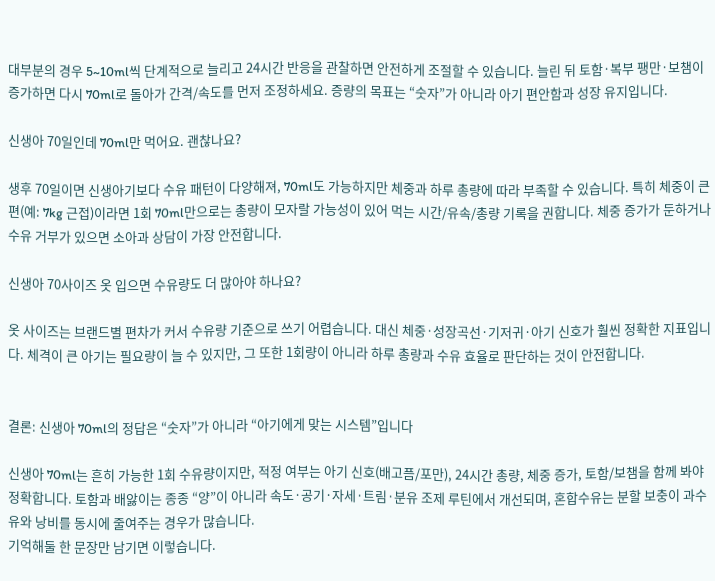대부분의 경우 5~10ml씩 단계적으로 늘리고 24시간 반응을 관찰하면 안전하게 조절할 수 있습니다. 늘린 뒤 토함·복부 팽만·보챔이 증가하면 다시 70ml로 돌아가 간격/속도를 먼저 조정하세요. 증량의 목표는 “숫자”가 아니라 아기 편안함과 성장 유지입니다.

신생아 70일인데 70ml만 먹어요. 괜찮나요?

생후 70일이면 신생아기보다 수유 패턴이 다양해져, 70ml도 가능하지만 체중과 하루 총량에 따라 부족할 수 있습니다. 특히 체중이 큰 편(예: 7kg 근접)이라면 1회 70ml만으로는 총량이 모자랄 가능성이 있어 먹는 시간/유속/총량 기록을 권합니다. 체중 증가가 둔하거나 수유 거부가 있으면 소아과 상담이 가장 안전합니다.

신생아 70사이즈 옷 입으면 수유량도 더 많아야 하나요?

옷 사이즈는 브랜드별 편차가 커서 수유량 기준으로 쓰기 어렵습니다. 대신 체중·성장곡선·기저귀·아기 신호가 훨씬 정확한 지표입니다. 체격이 큰 아기는 필요량이 늘 수 있지만, 그 또한 1회량이 아니라 하루 총량과 수유 효율로 판단하는 것이 안전합니다.


결론: 신생아 70ml의 정답은 “숫자”가 아니라 “아기에게 맞는 시스템”입니다

신생아 70ml는 흔히 가능한 1회 수유량이지만, 적정 여부는 아기 신호(배고픔/포만), 24시간 총량, 체중 증가, 토함/보챔을 함께 봐야 정확합니다. 토함과 배앓이는 종종 “양”이 아니라 속도·공기·자세·트림·분유 조제 루틴에서 개선되며, 혼합수유는 분할 보충이 과수유와 낭비를 동시에 줄여주는 경우가 많습니다.
기억해둘 한 문장만 남기면 이렇습니다.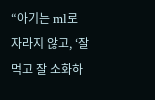“아기는 ml로 자라지 않고, ‘잘 먹고 잘 소화하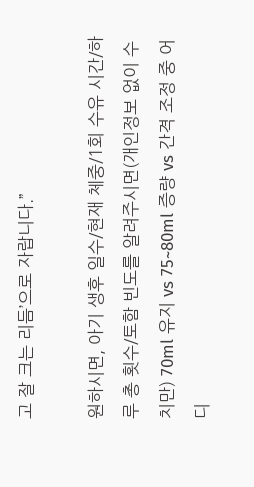고 잘 크는 리듬’으로 자랍니다.”

원하시면, 아기 생후 일수/현재 체중/1회 수유 시간/하루 총 횟수/토함 빈도를 알려주시면(개인정보 없이 수치만) 70ml 유지 vs 75~80ml 증량 vs 간격 조정 중 어디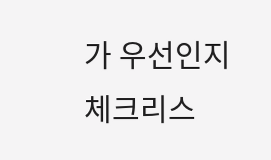가 우선인지 체크리스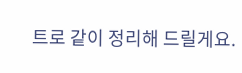트로 같이 정리해 드릴게요.